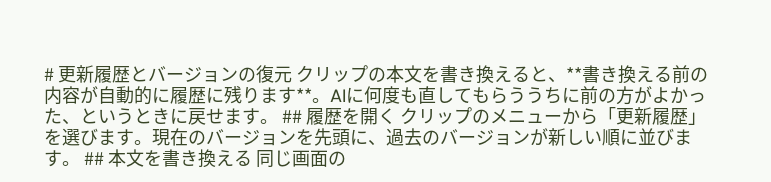# 更新履歴とバージョンの復元 クリップの本文を書き換えると、**書き換える前の内容が自動的に履歴に残ります**。AIに何度も直してもらううちに前の方がよかった、というときに戻せます。 ## 履歴を開く クリップのメニューから「更新履歴」を選びます。現在のバージョンを先頭に、過去のバージョンが新しい順に並びます。 ## 本文を書き換える 同じ画面の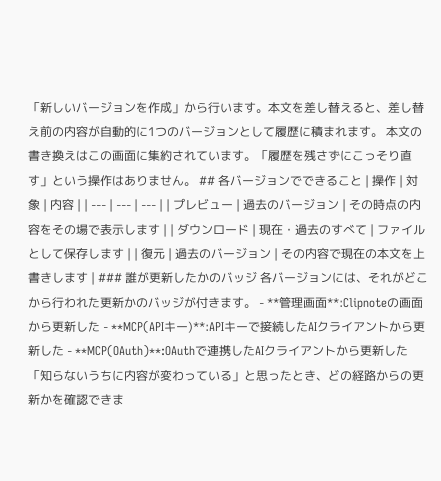「新しいバージョンを作成」から行います。本文を差し替えると、差し替え前の内容が自動的に1つのバージョンとして履歴に積まれます。 本文の書き換えはこの画面に集約されています。「履歴を残さずにこっそり直す」という操作はありません。 ## 各バージョンでできること | 操作 | 対象 | 内容 | | --- | --- | --- | | プレビュー | 過去のバージョン | その時点の内容をその場で表示します | | ダウンロード | 現在・過去のすべて | ファイルとして保存します | | 復元 | 過去のバージョン | その内容で現在の本文を上書きします | ### 誰が更新したかのバッジ 各バージョンには、それがどこから行われた更新かのバッジが付きます。 - **管理画面**:Clipnoteの画面から更新した - **MCP(APIキー)**:APIキーで接続したAIクライアントから更新した - **MCP(OAuth)**:OAuthで連携したAIクライアントから更新した 「知らないうちに内容が変わっている」と思ったとき、どの経路からの更新かを確認できま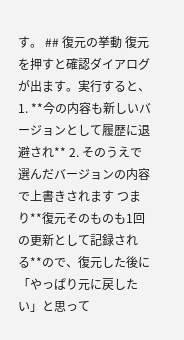す。 ## 復元の挙動 復元を押すと確認ダイアログが出ます。実行すると、 1. **今の内容も新しいバージョンとして履歴に退避され** 2. そのうえで選んだバージョンの内容で上書きされます つまり**復元そのものも1回の更新として記録される**ので、復元した後に「やっぱり元に戻したい」と思って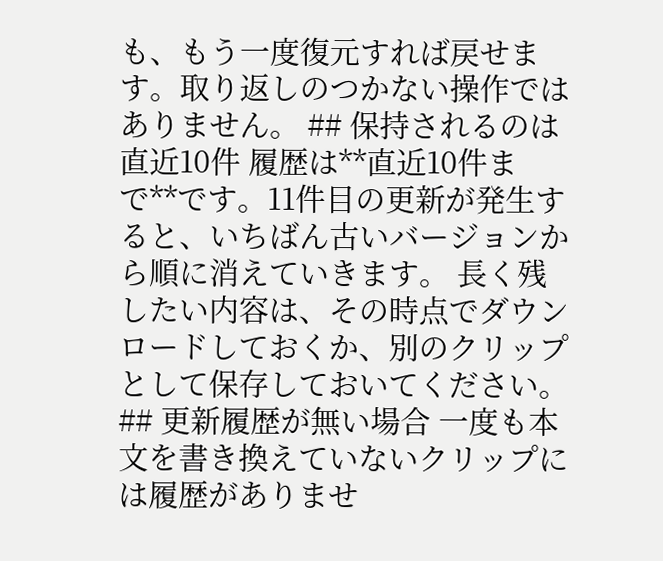も、もう一度復元すれば戻せます。取り返しのつかない操作ではありません。 ## 保持されるのは直近10件 履歴は**直近10件まで**です。11件目の更新が発生すると、いちばん古いバージョンから順に消えていきます。 長く残したい内容は、その時点でダウンロードしておくか、別のクリップとして保存しておいてください。 ## 更新履歴が無い場合 一度も本文を書き換えていないクリップには履歴がありませ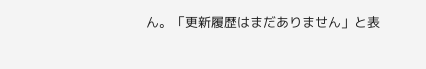ん。「更新履歴はまだありません」と表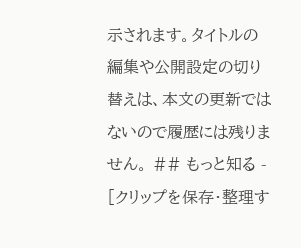示されます。タイトルの編集や公開設定の切り替えは、本文の更新ではないので履歴には残りません。 ## もっと知る - [クリップを保存・整理す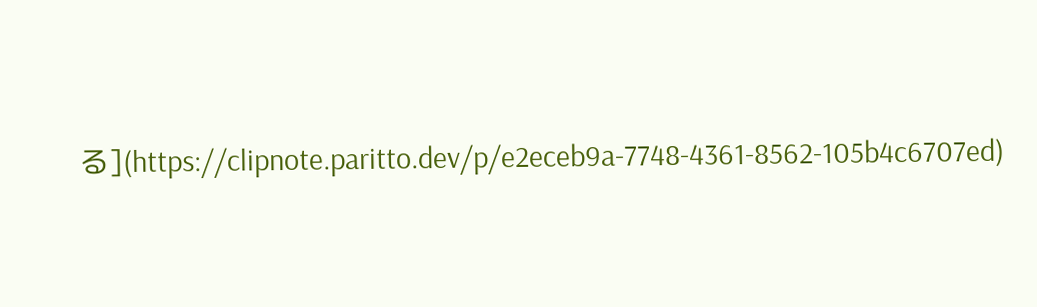る](https://clipnote.paritto.dev/p/e2eceb9a-7748-4361-8562-105b4c6707ed)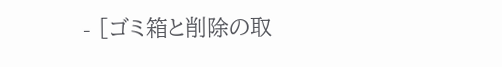- [ゴミ箱と削除の取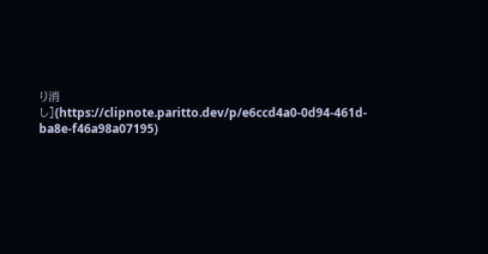り消し](https://clipnote.paritto.dev/p/e6ccd4a0-0d94-461d-ba8e-f46a98a07195)